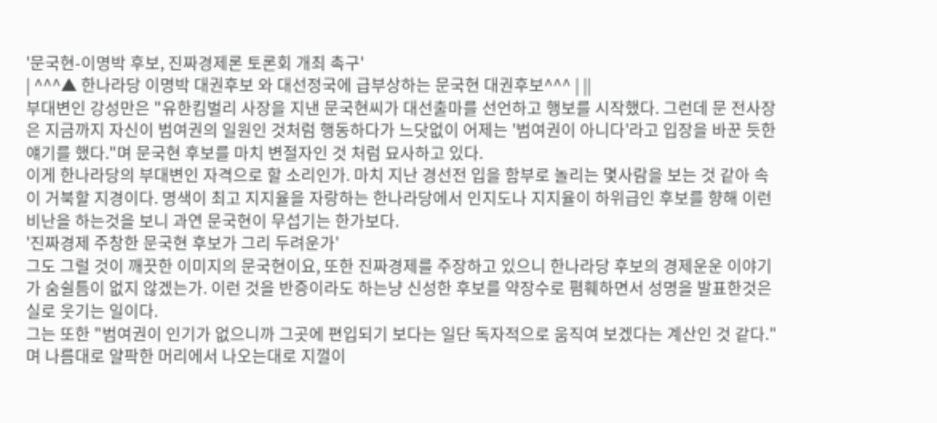'문국현-이명박 후보, 진짜경제론 토론회 개최 촉구'
| ^^^▲ 한나라당 이명박 대권후보 와 대선정국에 급부상하는 문국현 대권후보^^^ | ||
부대변인 강성만은 "유한킴벌리 사장을 지낸 문국현씨가 대선출마를 선언하고 행보를 시작했다. 그런데 문 전사장은 지금까지 자신이 범여권의 일원인 것처럼 행동하다가 느닷없이 어제는 '범여권이 아니다'라고 입장을 바꾼 듯한 얘기를 했다."며 문국현 후보를 마치 변절자인 것 처럼 묘사하고 있다.
이게 한나라당의 부대변인 자격으로 할 소리인가. 마치 지난 경선전 입을 함부로 놀리는 몇사람을 보는 것 같아 속이 거북할 지경이다. 명색이 최고 지지율을 자랑하는 한나라당에서 인지도나 지지율이 하위급인 후보를 향해 이런 비난을 하는것을 보니 과연 문국현이 무섭기는 한가보다.
'진짜경제 주창한 문국현 후보가 그리 두려운가'
그도 그럴 것이 깨끗한 이미지의 문국현이요, 또한 진짜경제를 주장하고 있으니 한나라당 후보의 경제운운 이야기가 숨쉴틈이 없지 않겠는가. 이런 것을 반증이라도 하는냥 신성한 후보를 약장수로 폄훼하면서 성명을 발표한것은 실로 웃기는 일이다.
그는 또한 "범여권이 인기가 없으니까 그곳에 편입되기 보다는 일단 독자적으로 움직여 보겠다는 계산인 것 같다."며 나름대로 얄팍한 머리에서 나오는대로 지껄이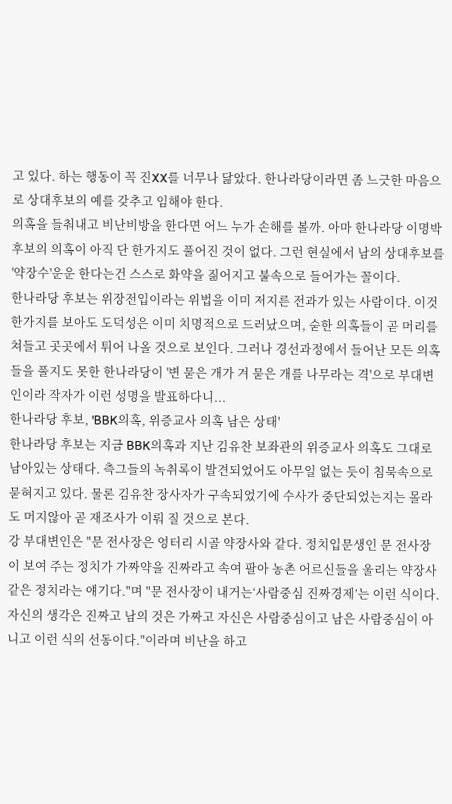고 있다. 하는 행동이 꼭 진XX를 너무나 닮았다. 한나라당이라면 좀 느긋한 마음으로 상대후보의 예를 갖추고 임해야 한다.
의혹을 들춰내고 비난비방을 한다면 어느 누가 손해를 볼까. 아마 한나라당 이명박 후보의 의혹이 아직 단 한가지도 풀어진 것이 없다. 그런 현실에서 남의 상대후보를 '약장수'운운 한다는건 스스로 화약을 짊어지고 불속으로 들어가는 꼴이다.
한나라당 후보는 위장전입이라는 위법을 이미 저지른 전과가 있는 사람이다. 이것 한가지를 보아도 도덕성은 이미 치명적으로 드러났으며, 숟한 의혹들이 곧 머리를 쳐들고 곳곳에서 튀어 나올 것으로 보인다. 그러나 경선과정에서 들어난 모든 의혹들을 풀지도 못한 한나라당이 '변 묻은 개가 겨 묻은 개를 나무라는 격'으로 부대변인이라 작자가 이런 성명을 발표하다니...
한나라당 후보, 'BBK의혹, 위증교사 의혹 남은 상태'
한나라당 후보는 지금 BBK의혹과 지난 김유찬 보좌관의 위증교사 의혹도 그대로 남아있는 상태다. 측그들의 녹취록이 발견되었어도 아무일 없는 듯이 침묵속으로 묻혀지고 있다. 물론 김유찬 장사자가 구속되었기에 수사가 중단되었는지는 몰라도 머지않아 곧 재조사가 이뤄 질 것으로 본다.
강 부대변인은 "문 전사장은 엉터리 시골 약장사와 같다. 정치입문생인 문 전사장이 보여 주는 정치가 가짜약을 진짜라고 속여 팔아 농촌 어르신들을 울리는 약장사 같은 정치라는 얘기다."며 "문 전사장이 내거는‘사람중심 진짜경제’는 이런 식이다. 자신의 생각은 진짜고 남의 것은 가짜고 자신은 사람중심이고 남은 사람중심이 아니고 이런 식의 선동이다."이라며 비난을 하고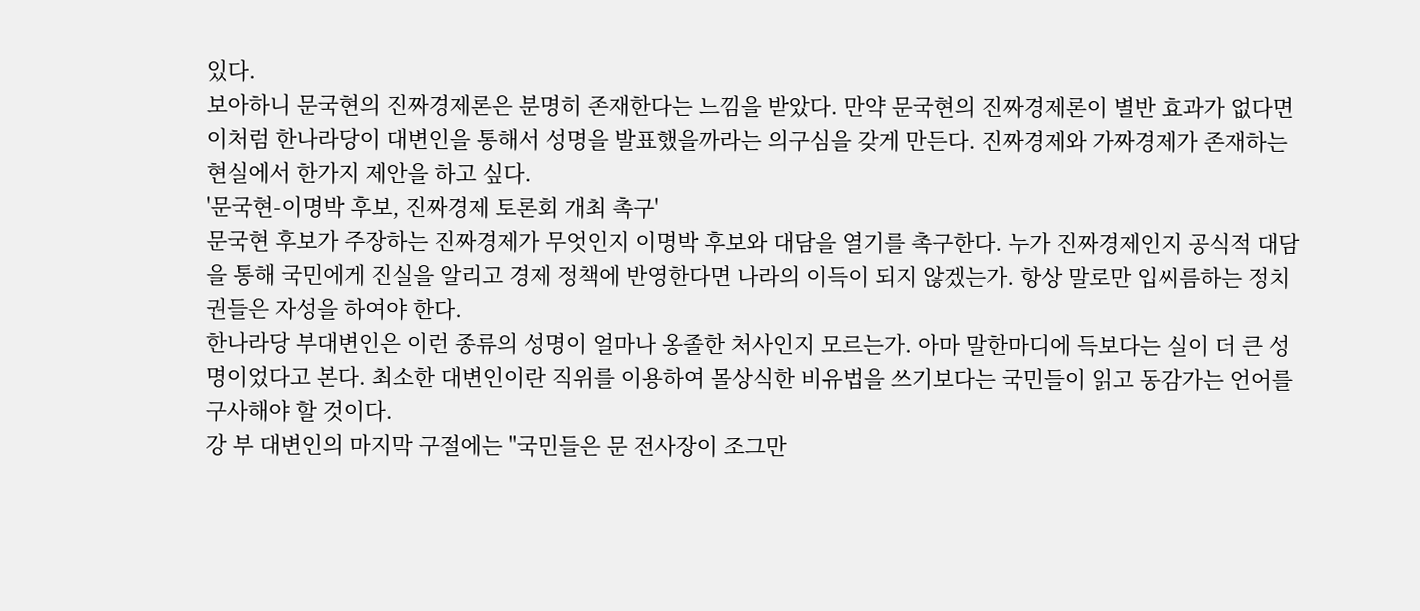있다.
보아하니 문국현의 진짜경제론은 분명히 존재한다는 느낌을 받았다. 만약 문국현의 진짜경제론이 별반 효과가 없다면 이처럼 한나라당이 대변인을 통해서 성명을 발표했을까라는 의구심을 갖게 만든다. 진짜경제와 가짜경제가 존재하는 현실에서 한가지 제안을 하고 싶다.
'문국현-이명박 후보, 진짜경제 토론회 개최 촉구'
문국현 후보가 주장하는 진짜경제가 무엇인지 이명박 후보와 대담을 열기를 촉구한다. 누가 진짜경제인지 공식적 대담을 통해 국민에게 진실을 알리고 경제 정책에 반영한다면 나라의 이득이 되지 않겠는가. 항상 말로만 입씨름하는 정치권들은 자성을 하여야 한다.
한나라당 부대변인은 이런 종류의 성명이 얼마나 옹졸한 처사인지 모르는가. 아마 말한마디에 득보다는 실이 더 큰 성명이었다고 본다. 최소한 대변인이란 직위를 이용하여 몰상식한 비유법을 쓰기보다는 국민들이 읽고 동감가는 언어를 구사해야 할 것이다.
강 부 대변인의 마지막 구절에는 "국민들은 문 전사장이 조그만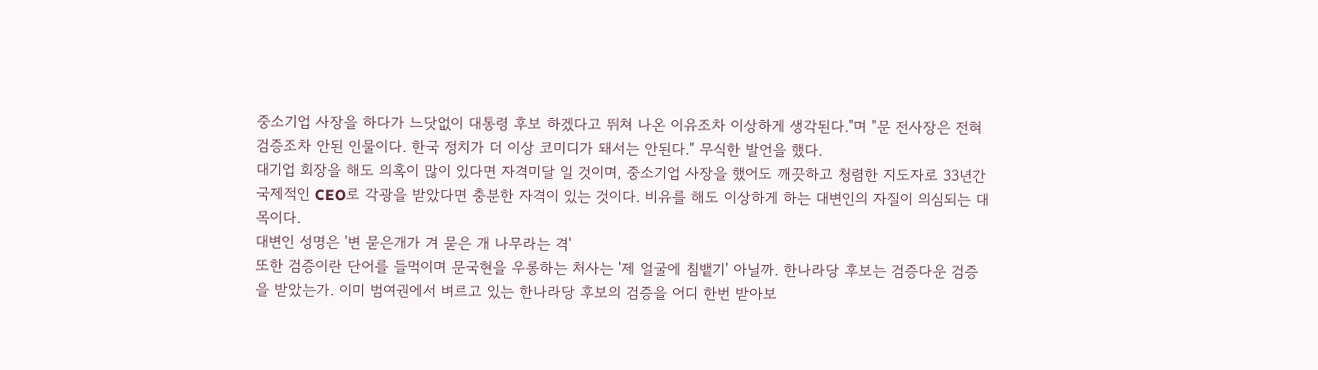중소기업 사장을 하다가 느닷없이 대통령 후보 하겠다고 뛰쳐 나온 이유조차 이상하게 생각된다."며 "문 전사장은 전혀 검증조차 안된 인물이다. 한국 정치가 더 이상 코미디가 돼서는 안된다." 무식한 발언을 했다.
대기업 회장을 해도 의혹이 많이 있다면 자격미달 일 것이며, 중소기업 사장을 했어도 깨끗하고 청렴한 지도자로 33년간 국제적인 CEO로 각광을 받았다면 충분한 자격이 있는 것이다. 비유를 해도 이상하게 하는 대변인의 자질이 의심되는 대목이다.
대변인 성명은 '변 묻은개가 겨 묻은 개 나무라는 격'
또한 검증이란 단어를 들먹이며 문국현을 우롱하는 처사는 '제 얼굴에 침뱉기' 아닐까. 한나라당 후보는 검증다운 검증을 받았는가. 이미 범여권에서 벼르고 있는 한나라당 후보의 검증을 어디 한번 받아보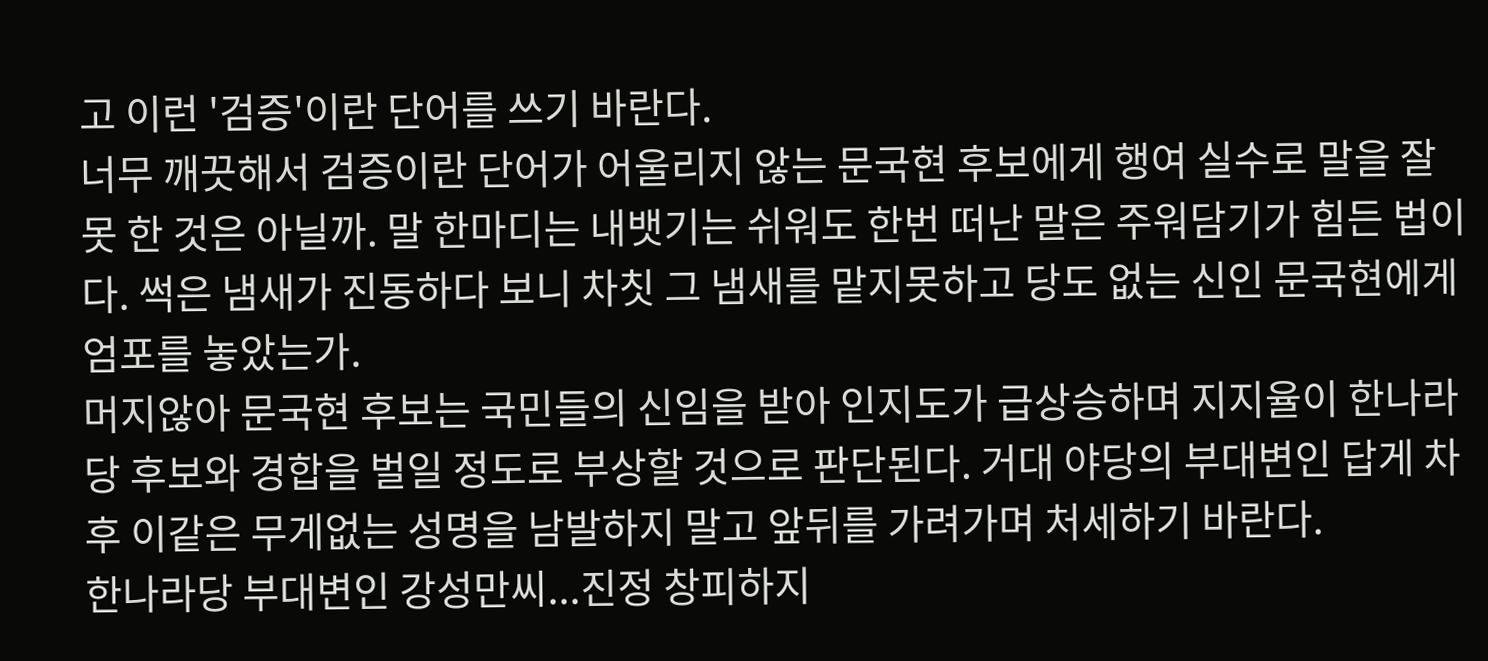고 이런 '검증'이란 단어를 쓰기 바란다.
너무 깨끗해서 검증이란 단어가 어울리지 않는 문국현 후보에게 행여 실수로 말을 잘못 한 것은 아닐까. 말 한마디는 내뱃기는 쉬워도 한번 떠난 말은 주워담기가 힘든 법이다. 썩은 냄새가 진동하다 보니 차칫 그 냄새를 맡지못하고 당도 없는 신인 문국현에게 엄포를 놓았는가.
머지않아 문국현 후보는 국민들의 신임을 받아 인지도가 급상승하며 지지율이 한나라당 후보와 경합을 벌일 정도로 부상할 것으로 판단된다. 거대 야당의 부대변인 답게 차후 이같은 무게없는 성명을 남발하지 말고 앞뒤를 가려가며 처세하기 바란다.
한나라당 부대변인 강성만씨...진정 창피하지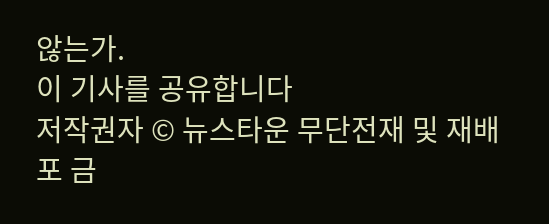않는가.
이 기사를 공유합니다
저작권자 © 뉴스타운 무단전재 및 재배포 금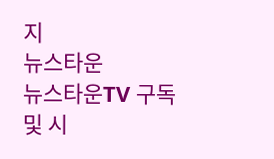지
뉴스타운
뉴스타운TV 구독 및 시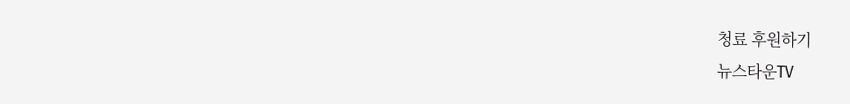청료 후원하기
뉴스타운TV